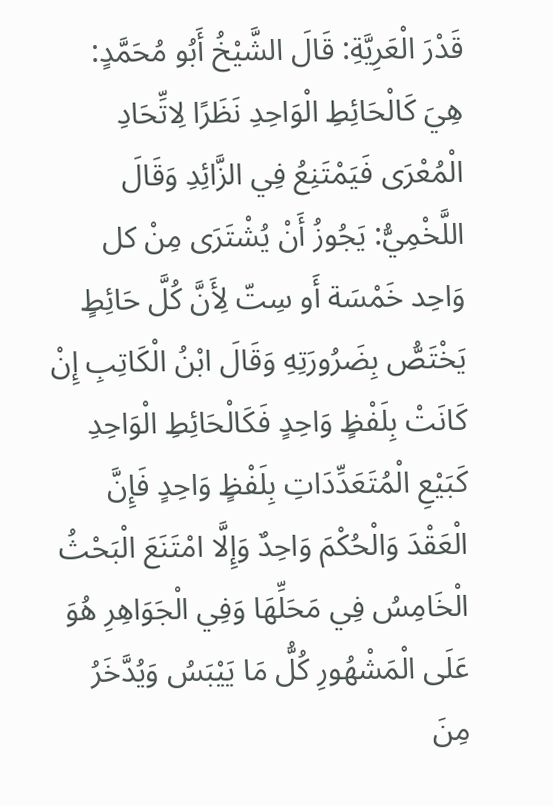قَدْرَ الْعَرِيَّةِ: قَالَ الشَّيْخُ أَبُو مُحَمَّدٍ: هِيَ كَالْحَائِطِ الْوَاحِدِ نَظَرًا لِاتِّحَادِ الْمُعْرَى فَيَمْتَنِعُ فِي الزَّائِدِ وَقَالَ اللَّخْمِيُّ: يَجُوزُ أَنْ يُشْتَرَى مِنْ كل وَاحِد خَمْسَة أَو سِتّ لِأَنَّ كُلَّ حَائِطٍ يَخْتَصُّ بِضَرُورَتِهِ وَقَالَ ابْنُ الْكَاتِبِ إِنْ كَانَتْ بِلَفْظٍ وَاحِدٍ فَكَالْحَائِطِ الْوَاحِدِ كَبَيْعِ الْمُتَعَدِّدَاتِ بِلَفْظٍ وَاحِدٍ فَإِنَّ الْعَقْدَ وَالْحُكْمَ وَاحِدٌ وَإِلَّا امْتَنَعَ الْبَحْثُ الْخَامِسُ فِي مَحَلِّهَا وَفِي الْجَوَاهِرِ هُوَ عَلَى الْمَشْهُورِ كُلُّ مَا يَيْبَسُ وَيُدَّخَرُ مِنَ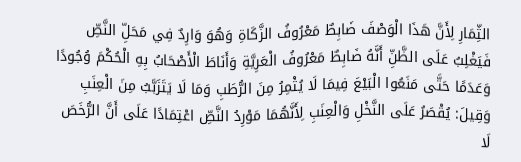الثِّمَارِ لِأَنَّ هَذَا الْوَصْفَ ضَابِطٌ مَعْرُوفُ الزَّكَاةِ وَهُوَ وَارِدٌ فِي مَحَلِّ النَّصِّ فَيَغْلِبُ عَلَى الظَّنِّ أَنَّهُ ضَابِطٌ مَعْرُوفُ الْعَرِيَّةِ وَأَنَاطَ الْأَصْحَابُ بِهِ الْحُكْمَ وُجُودًا وَعَدَمًا حَتَّى مَنَعُوا الْبَيْعَ فِيمَا لَا يُثْمِرُ مِنَ الرُّطَبِ وَمَا لَا يَتَزَبَّبُ مِنَ الْعِنَبِ وَقِيلَ: يُقْصَرُ عَلَى النَّخْلِ وَالْعِنَبِ لِأَنَّهُمَا مَوْرِدُ النَّصِّ اعْتِمَادًا عَلَى أَنَّ الرُّخَصَ لَا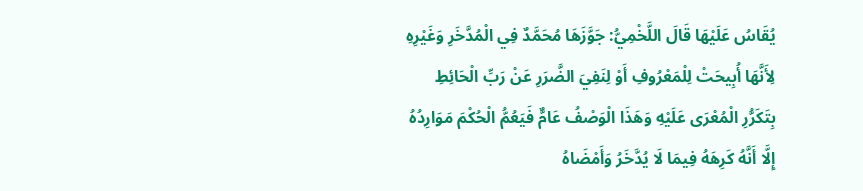يُقَاسُ عَلَيْهَا قَالَ اللَّخْمِيُّ: جَوَّزَهَا مُحَمَّدٌ فِي الْمُدَّخَرِ وَغَيْرِهِ لِأَنَّهَا أُبِيحَتْ لِلْمَعْرُوفِ أَوْ لِنَفِيَ الضَّرَرِ عَنْ رَبِّ الْحَائِطِ بِتَكَرُّرِ الْمُعْرَى عَلَيْهِ وَهَذَا الْوَصْفُ عَامٌّ فَيَعُمُّ الْحُكْمَ مَوَارِدُهُ إِلَّا أَنَّهُ كَرِهَهُ فِيمَا لَا يُدَّخَرُ وَأَمْضَاهُ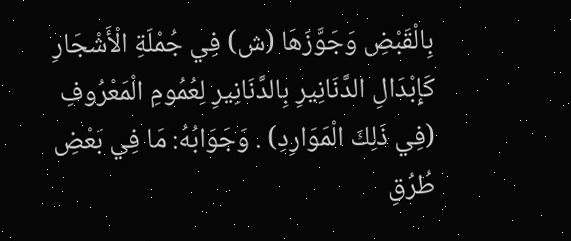بِالْقَبْضِ وَجَوَّزَهَا (ش) فِي جُمْلَةِ الْأَشْجَارِ كَإِبْدَالِ الدَّنَانِيرِ بِالدَّنَانِيرِ لِعُمُومِ الْمَعْرُوفِ (فِي ذَلِكَ الْمَوَارِدِ) . وَجَوَابُهُ: مَا فِي بَعْضِ طُرُقِ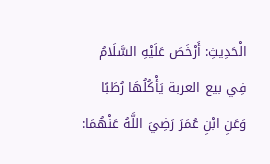الْحَدِيثِ: أَرْخَصَ عَلَيْهِ السَّلَامُ فِي بيع العربة يَأْكُلُهَا رُطَبًا وَعَنِ ابْنِ عُمَرَ رَضِيَ اللَّهُ عَنْهُمَا: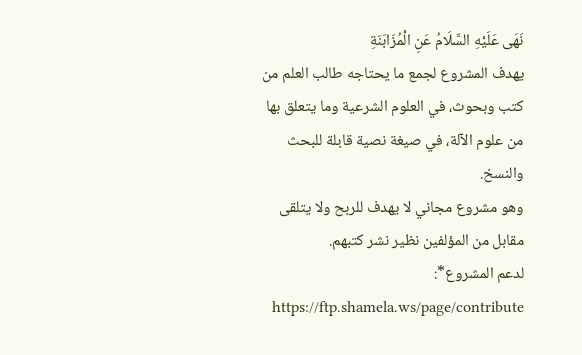نَهَى عَلَيْهِ السَّلَامُ عَنِ الْمُزَابَنَةِ
يهدف المشروع لجمع ما يحتاجه طالب العلم من كتب وبحوث، في العلوم الشرعية وما يتعلق بها من علوم الآلة، في صيغة نصية قابلة للبحث والنسخ.
وهو مشروع مجاني لا يهدف للربح ولا يتلقى مقابل من المؤلفين نظير نشر كتبهم.
لدعم المشروع*: https://ftp.shamela.ws/page/contribute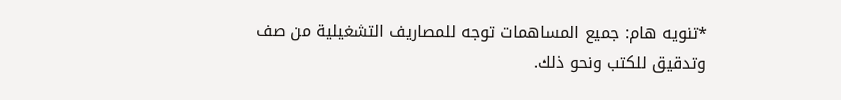*تنويه هام: جميع المساهمات توجه للمصاريف التشغيلية من صف وتدقيق للكتب ونحو ذلك.